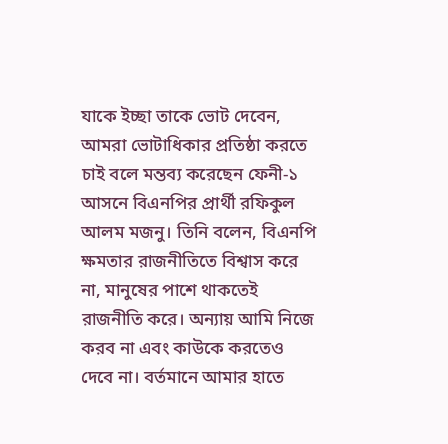যাকে ইচ্ছা তাকে ভোট দেবেন, আমরা ভোটাধিকার প্রতিষ্ঠা করতে চাই বলে মন্তব্য করেছেন ফেনী-১ আসনে বিএনপির প্রার্থী রফিকুল আলম মজনু। তিনি বলেন, বিএনপি ক্ষমতার রাজনীতিতে বিশ্বাস করে না, মানুষের পাশে থাকতেই রাজনীতি করে। অন্যায় আমি নিজে করব না এবং কাউকে করতেও দেবে না। বর্তমানে আমার হাতে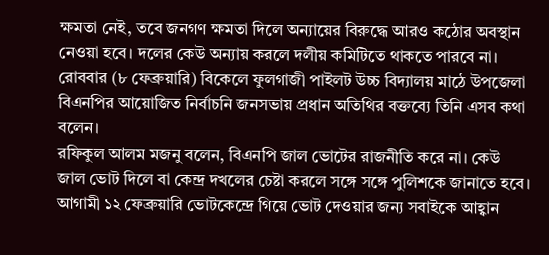ক্ষমতা নেই, তবে জনগণ ক্ষমতা দিলে অন্যায়ের বিরুদ্ধে আরও কঠোর অবস্থান নেওয়া হবে। দলের কেউ অন্যায় করলে দলীয় কমিটিতে থাকতে পারবে না। রোববার (৮ ফেব্রুয়ারি) বিকেলে ফুলগাজী পাইলট উচ্চ বিদ্যালয় মাঠে উপজেলা বিএনপির আয়োজিত নির্বাচনি জনসভায় প্রধান অতিথির বক্তব্যে তিনি এসব কথা বলেন।
রফিকুল আলম মজনু বলেন, বিএনপি জাল ভোটের রাজনীতি করে না। কেউ জাল ভোট দিলে বা কেন্দ্র দখলের চেষ্টা করলে সঙ্গে সঙ্গে পুলিশকে জানাতে হবে। আগামী ১২ ফেব্রুয়ারি ভোটকেন্দ্রে গিয়ে ভোট দেওয়ার জন্য সবাইকে আহ্বান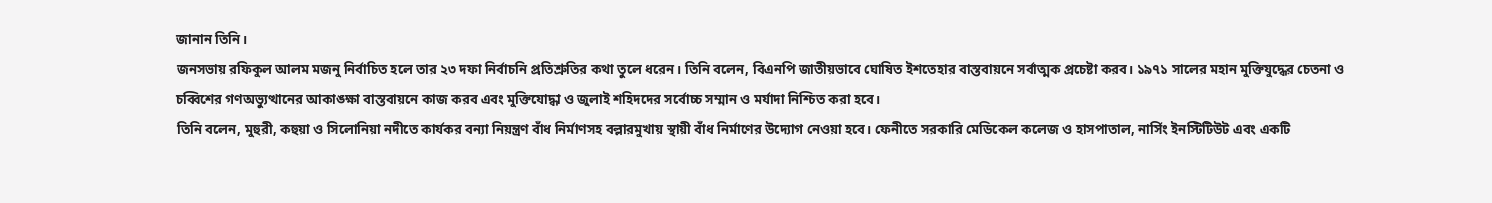জানান তিনি।
জনসভায় রফিকুল আলম মজনু নির্বাচিত হলে তার ২৩ দফা নির্বাচনি প্রতিশ্রুতির কথা তুলে ধরেন। তিনি বলেন, বিএনপি জাতীয়ভাবে ঘোষিত ইশতেহার বাস্তবায়নে সর্বাত্মক প্রচেষ্টা করব। ১৯৭১ সালের মহান মুক্তিযুদ্ধের চেতনা ও চব্বিশের গণঅভ্যুত্থানের আকাঙ্ক্ষা বাস্তবায়নে কাজ করব এবং মুক্তিযোদ্ধা ও জুলাই শহিদদের সর্বোচ্চ সম্মান ও মর্যাদা নিশ্চিত করা হবে।
তিনি বলেন, মুহুরী, কহুয়া ও সিলোনিয়া নদীতে কার্যকর বন্যা নিয়ন্ত্রণ বাঁধ নির্মাণসহ বল্লারমুখায় স্থায়ী বাঁধ নির্মাণের উদ্যোগ নেওয়া হবে। ফেনীতে সরকারি মেডিকেল কলেজ ও হাসপাতাল, নার্সিং ইনস্টিটিউট এবং একটি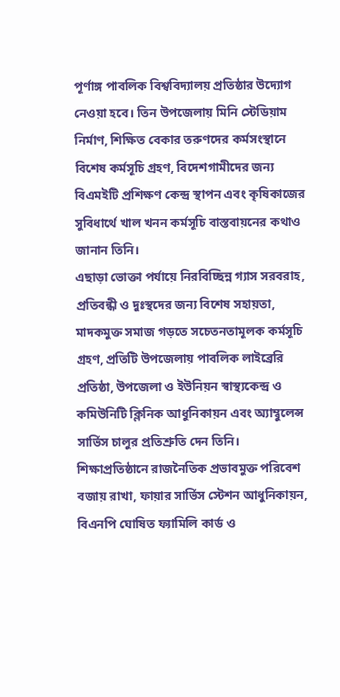পূর্ণাঙ্গ পাবলিক বিশ্ববিদ্যালয় প্রতিষ্ঠার উদ্যোগ নেওয়া হবে। তিন উপজেলায় মিনি স্টেডিয়াম নির্মাণ, শিক্ষিত বেকার তরুণদের কর্মসংস্থানে বিশেষ কর্মসূচি গ্রহণ, বিদেশগামীদের জন্য বিএমইটি প্রশিক্ষণ কেন্দ্র স্থাপন এবং কৃষিকাজের সুবিধার্থে খাল খনন কর্মসূচি বাস্তবায়নের কথাও জানান তিনি।
এছাড়া ভোক্তা পর্যায়ে নিরবিচ্ছিন্ন গ্যাস সরবরাহ, প্রতিবন্ধী ও দুঃস্থদের জন্য বিশেষ সহায়তা, মাদকমুক্ত সমাজ গড়তে সচেতনতামূলক কর্মসূচি গ্রহণ, প্রতিটি উপজেলায় পাবলিক লাইব্রেরি প্রতিষ্ঠা, উপজেলা ও ইউনিয়ন স্বাস্থ্যকেন্দ্র ও কমিউনিটি ক্লিনিক আধুনিকায়ন এবং অ্যাম্বুলেন্স সার্ভিস চালুর প্রতিশ্রুতি দেন তিনি। শিক্ষাপ্রতিষ্ঠানে রাজনৈতিক প্রভাবমুক্ত পরিবেশ বজায় রাখা, ফায়ার সার্ভিস স্টেশন আধুনিকায়ন, বিএনপি ঘোষিত ফ্যামিলি কার্ড ও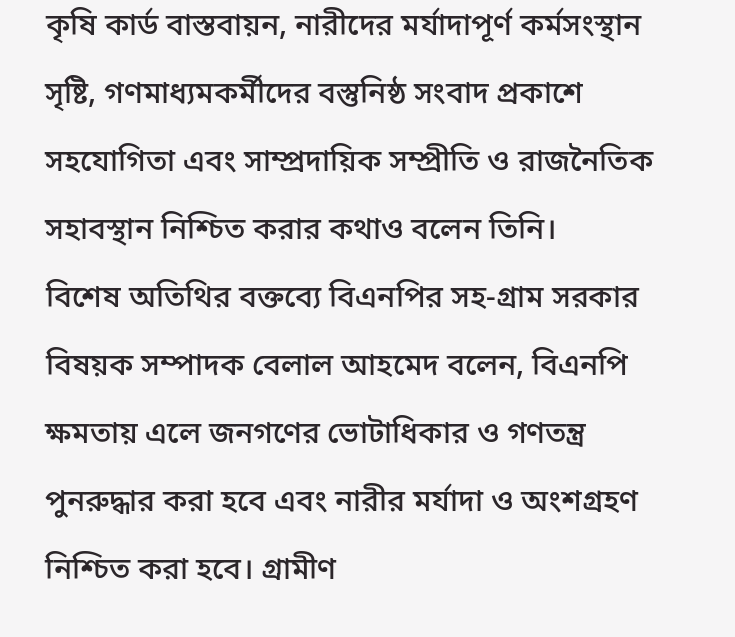কৃষি কার্ড বাস্তবায়ন, নারীদের মর্যাদাপূর্ণ কর্মসংস্থান সৃষ্টি, গণমাধ্যমকর্মীদের বস্তুনিষ্ঠ সংবাদ প্রকাশে সহযোগিতা এবং সাম্প্রদায়িক সম্প্রীতি ও রাজনৈতিক সহাবস্থান নিশ্চিত করার কথাও বলেন তিনি।
বিশেষ অতিথির বক্তব্যে বিএনপির সহ-গ্রাম সরকার বিষয়ক সম্পাদক বেলাল আহমেদ বলেন, বিএনপি ক্ষমতায় এলে জনগণের ভোটাধিকার ও গণতন্ত্র পুনরুদ্ধার করা হবে এবং নারীর মর্যাদা ও অংশগ্রহণ নিশ্চিত করা হবে। গ্রামীণ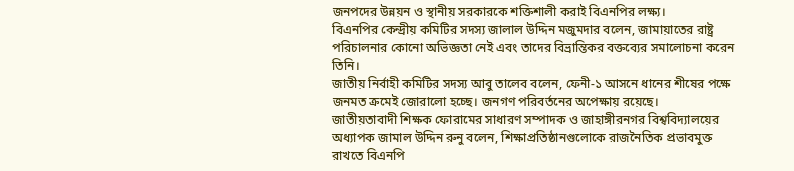জনপদের উন্নয়ন ও স্থানীয় সরকারকে শক্তিশালী করাই বিএনপির লক্ষ্য।
বিএনপির কেন্দ্রীয় কমিটির সদস্য জালাল উদ্দিন মজুমদার বলেন, জামায়াতের রাষ্ট্র পরিচালনার কোনো অভিজ্ঞতা নেই এবং তাদের বিভ্রান্তিকর বক্তব্যের সমালোচনা করেন তিনি।
জাতীয় নির্বাহী কমিটির সদস্য আবু তালেব বলেন, ফেনী-১ আসনে ধানের শীষের পক্ষে জনমত ক্রমেই জোরালো হচ্ছে। জনগণ পরিবর্তনের অপেক্ষায় রয়েছে।
জাতীয়তাবাদী শিক্ষক ফোরামের সাধারণ সম্পাদক ও জাহাঙ্গীরনগর বিশ্ববিদ্যালয়ের অধ্যাপক জামাল উদ্দিন রুনু বলেন, শিক্ষাপ্রতিষ্ঠানগুলোকে রাজনৈতিক প্রভাবমুক্ত রাখতে বিএনপি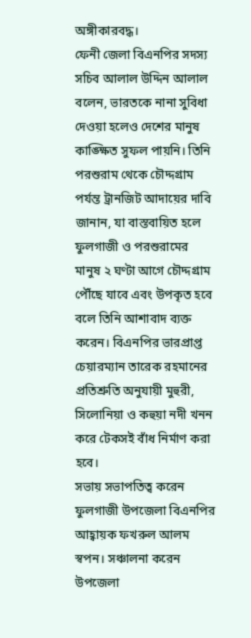অঙ্গীকারবদ্ধ।
ফেনী জেলা বিএনপির সদস্য সচিব আলাল উদ্দিন আলাল বলেন, ভারতকে নানা সুবিধা দেওয়া হলেও দেশের মানুষ কাঙ্ক্ষিত সুফল পায়নি। তিনি পরশুরাম থেকে চৌদ্দগ্রাম পর্যন্ত ট্রানজিট আদায়ের দাবি জানান, যা বাস্তবায়িত হলে ফুলগাজী ও পরশুরামের মানুষ ২ ঘণ্টা আগে চৌদ্দগ্রাম পৌঁছে যাবে এবং উপকৃত হবে বলে তিনি আশাবাদ ব্যক্ত করেন। বিএনপির ভারপ্রাপ্ত চেয়ারম্যান তারেক রহমানের প্রতিশ্রুতি অনুযায়ী মুহুরী, সিলোনিয়া ও কহুয়া নদী খনন করে টেকসই বাঁধ নির্মাণ করা হবে।
সভায় সভাপতিত্ব করেন ফুলগাজী উপজেলা বিএনপির আহ্বায়ক ফখরুল আলম স্বপন। সঞ্চালনা করেন উপজেলা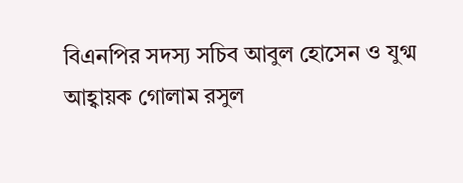বিএনপির সদস্য সচিব আবুল হোসেন ও যুগ্ম আহ্বায়ক গোলাম রসুল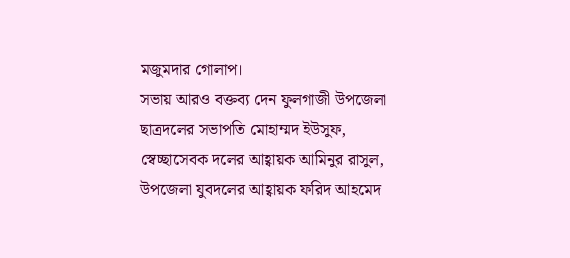মজুমদার গোলাপ।
সভায় আরও বক্তব্য দেন ফুলগাজী উপজেলা ছাত্রদলের সভাপতি মোহাম্মদ ইউসুফ, স্বেচ্ছাসেবক দলের আহ্বায়ক আমিনুর রাসুল, উপজেলা যুবদলের আহ্বায়ক ফরিদ আহমেদ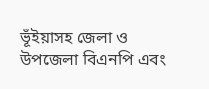ভূঁইয়াসহ জেলা ও উপজেলা বিএনপি এবং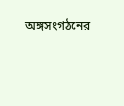অঙ্গসংগঠনের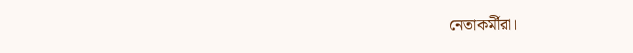নেতাকর্মীরা।